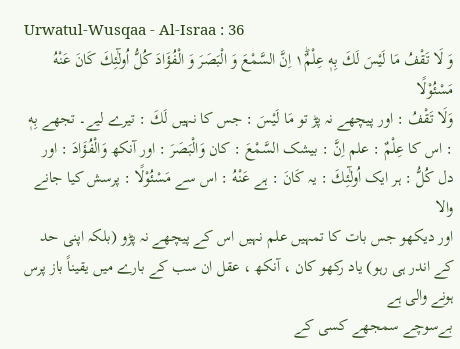Urwatul-Wusqaa - Al-Israa : 36
وَ لَا تَقْفُ مَا لَیْسَ لَكَ بِهٖ عِلْمٌ١ؕ اِنَّ السَّمْعَ وَ الْبَصَرَ وَ الْفُؤَادَ كُلُّ اُولٰٓئِكَ كَانَ عَنْهُ مَسْئُوْلًا
وَلَا تَقْفُ : اور پیچھے نہ پڑ تو مَا لَيْسَ : جس کا نہیں لَكَ : تیرے لیے۔ تجھے بِهٖ : اس کا عِلْمٌ : علم اِنَّ : بیشک السَّمْعَ : کان وَالْبَصَرَ : اور آنکھ وَالْفُؤَادَ : اور دل كُلُّ : ہر ایک اُولٰٓئِكَ : یہ كَانَ : ہے عَنْهُ : اس سے مَسْئُوْلًا : پرسش کیا جانے والا
اور دیکھو جس بات کا تمہیں علم نہیں اس کے پیچھے نہ پڑو (بلکہ اپنی حد کے اندر ہی رہو) یاد رکھو کان ، آنکھ ، عقل ان سب کے بارے میں یقیناً باز پرس ہونے والی ہے
بےسوچے سمجھے کسی کے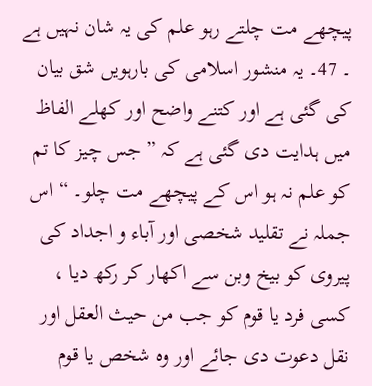پیچھے مت چلتے رہو علم کی یہ شان نہیں ہے ۔ 47۔ یہ منشور اسلامی کی بارہویں شق بیان کی گئی ہے اور کتنے واضح اور کھلے الفاظ میں ہدایت دی گئی ہے کہ ” جس چیز کا تم کو علم نہ ہو اس کے پیچھے مت چلو۔ “ اس جملہ نے تقلید شخصی اور آباء و اجداد کی پیروی کو بیخ وبن سے اکھار کر رکھ دیا ، کسی فرد یا قوم کو جب من حیث العقل اور نقل دعوت دی جائے اور وہ شخص یا قوم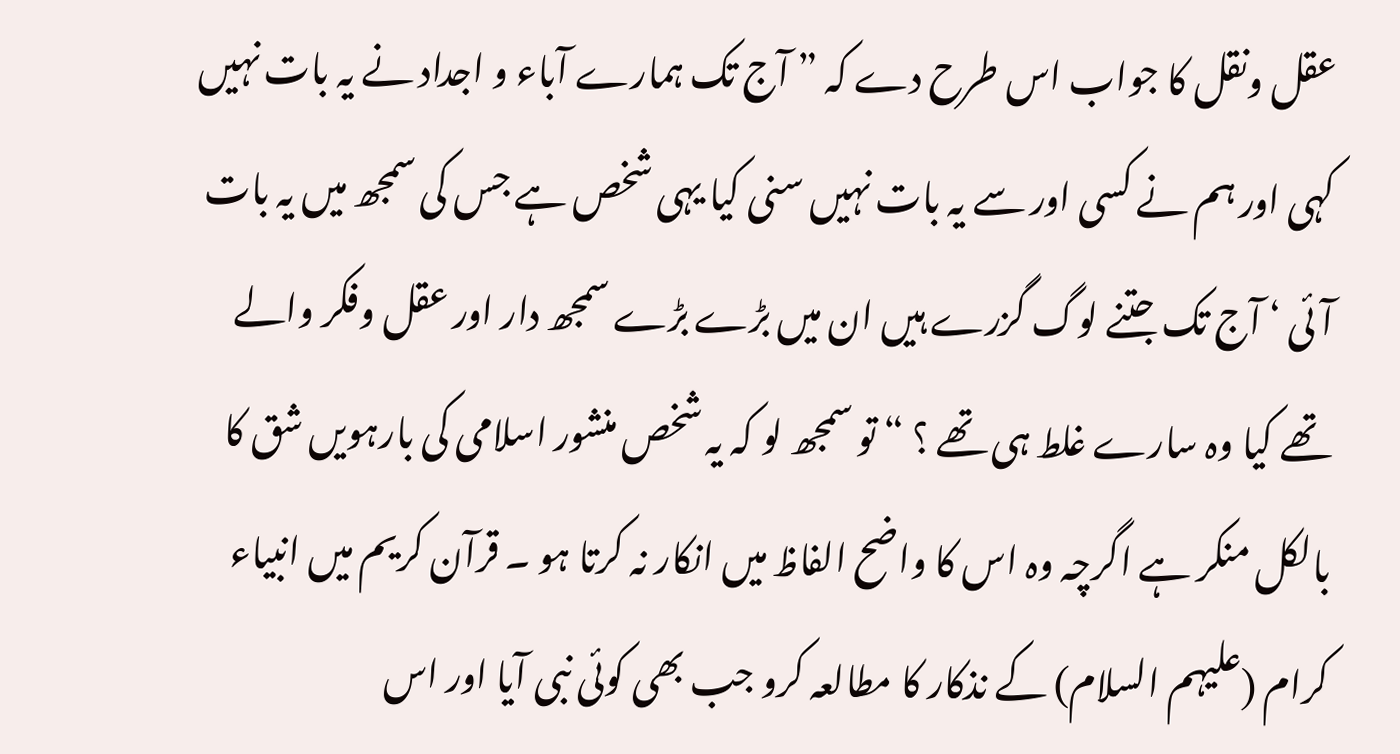عقل ونقل کا جواب اس طرح دے کہ ” آج تک ہمارے آباء و اجداد نے یہ بات نہیں کہی اور ہم نے کسی اور سے یہ بات نہیں سنی کیا یہی شخص ہے جس کی سمجھ میں یہ بات آئی ‘ آج تک جتنے لوگ گزرے ہیں ان میں بڑے بڑے سمجھ دار اور عقل وفکر والے تھے کیا وہ سارے غلط ہی تھے ؟ “ تو سمجھ لو کہ یہ شخص منشور اسلامی کی بارہویں شق کا بالکل منکر ہے اگرچہ وہ اس کا واضح الفاظ میں انکار نہ کرتا ہو ۔ قرآن کریم میں انبیاء کرام (علیہم السلام) کے نذکار کا مطالعہ کرو جب بھی کوئی نبی آیا اور اس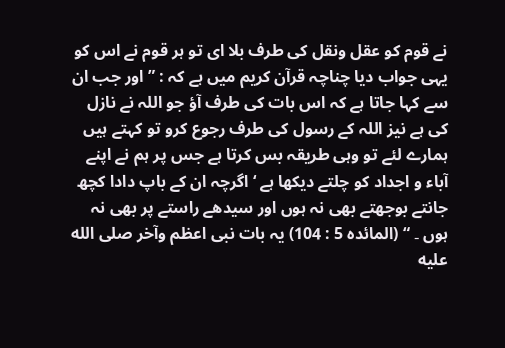نے قوم کو عقل ونقل کی طرف بلا ای تو ہر قوم نے اس کو یہی جواب دیا چناچہ قرآن کریم میں ہے کہ : ” اور جب ان سے کہا جاتا ہے کہ اس بات کی طرف آؤ جو اللہ نے نازل کی ہے نیز اللہ کے رسول کی طرف رجوع کرو تو کہتے ہیں ہمارے لئے تو وہی طریقہ بس کرتا ہے جس پر ہم نے اپنے آباء و اجداد کو چلتے دیکھا ہے ‘ اگرچہ ان کے باپ دادا کچھ جانتے بوجھتے بھی نہ ہوں اور سیدھے راستے پر بھی نہ ہوں ۔ “ (المائدہ 5 : 104) یہ بات نبی اعظم وآخر صلى الله عليه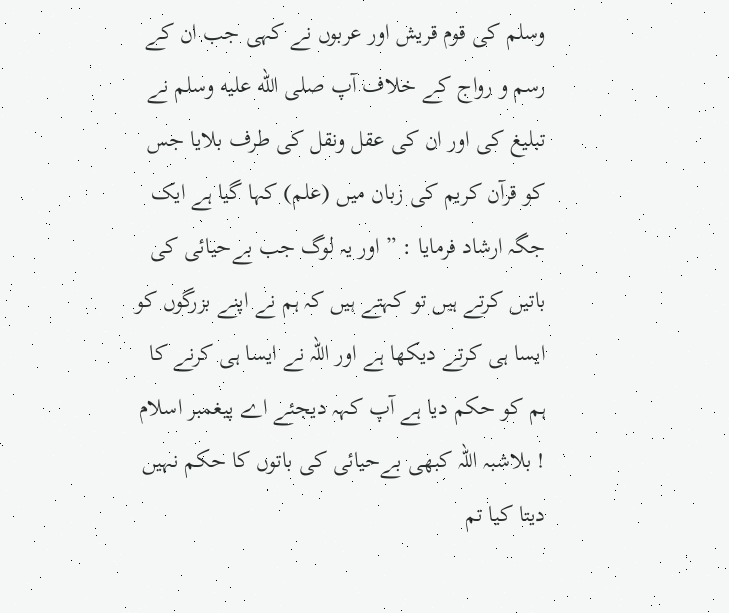وسلم کی قوم قریش اور عربوں نے کہی جب ان کے رسم و رواج کے خلاف آپ صلى الله عليه وسلم نے تبلیغ کی اور ان کی عقل ونقل کی طرف بلایا جس کو قرآن کریم کی زبان میں (علم) کہا گیا ہے ایک جگہ ارشاد فرمایا : ” اور یہ لوگ جب بےحیائی کی باتیں کرتے ہیں تو کہتے ہیں کہ ہم نے اپنے بزرگوں کو ایسا ہی کرتے دیکھا ہے اور اللہ نے ایسا ہی کرنے کا ہم کو حکم دیا ہے آپ کہہ دیجئے اے پیغمبر اسلام ! بلاشبہ اللہ کبھی بےحیائی کی باتوں کا حکم نہیں دیتا کیا تم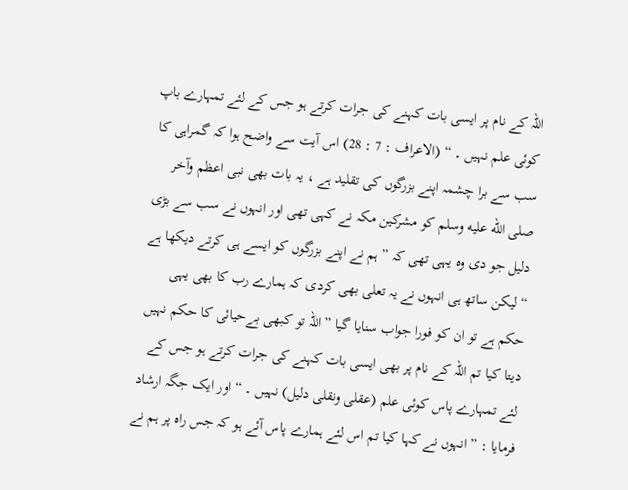اللہ کے نام پر ایسی بات کہنے کی جرات کرتے ہو جس کے لئے تمہارے باپ کوئی علم نہیں ۔ “ (الاعراف : 7 : 28) اس آیت سے واضح ہوا کہ گمراہی کا سب سے برا چشمہ اپنے بزرگوں کی تقلید ہے ، یہ بات بھی نبی اعظم وآخر صلى الله عليه وسلم کو مشرکین مکہ نے کہی تھی اور انہوں نے سب سے بڑی دلیل جو دی وہ یہی تھی کہ ” ہم نے اپنے بزرگوں کو ایسے ہی کرتے دیکھا ہے “ لیکن ساتھ ہی انہوں نے یہ تعلی بھی کردی کہ ہمارے رب کا بھی یہی حکم ہے تو ان کو فورا جواب سنایا گیا ” اللہ تو کبھی بےحیائی کا حکم نہیں دیتا کیا تم اللہ کے نام پر بھی ایسی بات کہنے کی جرات کرتے ہو جس کے لئے تمہارے پاس کوئی علم (عقلی ونقلی دلیل) نہیں ۔ “ اور ایک جگہ ارشاد فرمایا : ” انہوں نے کہا کیا تم اس لئے ہمارے پاس آئے ہو کہ جس راہ پر ہم نے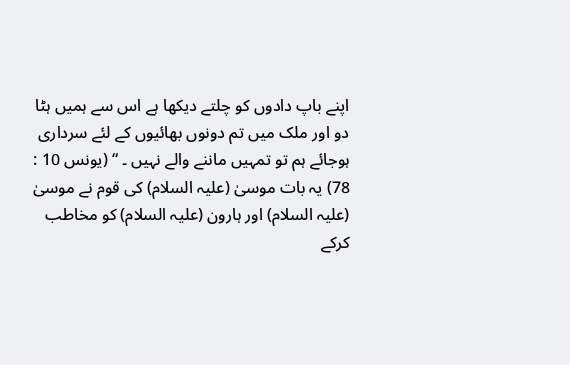اپنے باپ دادوں کو چلتے دیکھا ہے اس سے ہمیں ہٹا دو اور ملک میں تم دونوں بھائیوں کے لئے سرداری ہوجائے ہم تو تمہیں ماننے والے نہیں ۔ “ (یونس 10 : 78) یہ بات موسیٰ (علیہ السلام) کی قوم نے موسیٰ (علیہ السلام) اور ہارون (علیہ السلام) کو مخاطب کرکے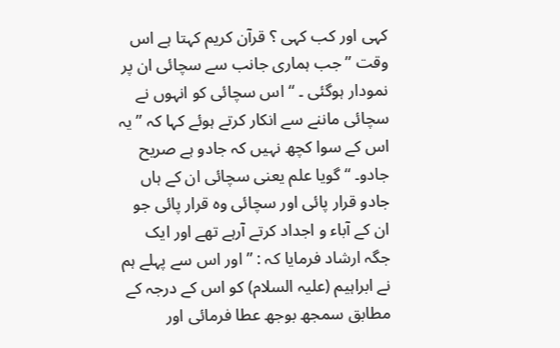کہی اور کب کہی ؟ قرآن کریم کہتا ہے اس وقت ” جب ہماری جانب سے سچائی ان پر نمودار ہوگئی ۔ “ اس سچائی کو انہوں نے سچائی ماننے سے انکار کرتے ہوئے کہا کہ ” یہ اس کے سوا کچھ نہیں کہ جادو ہے صریح جادو۔ “ گویا علم یعنی سچائی ان کے ہاں جادو قرار پائی اور سچائی وہ قرار پائی جو ان کے آباء و اجداد کرتے آرہے تھے اور ایک جگہ ارشاد فرمایا کہ : ” اور اس سے پہلے ہم نے ابراہیم (علیہ السلام) کو اس کے درجہ کے مطابق سمجھ بوجھ عطا فرمائی اور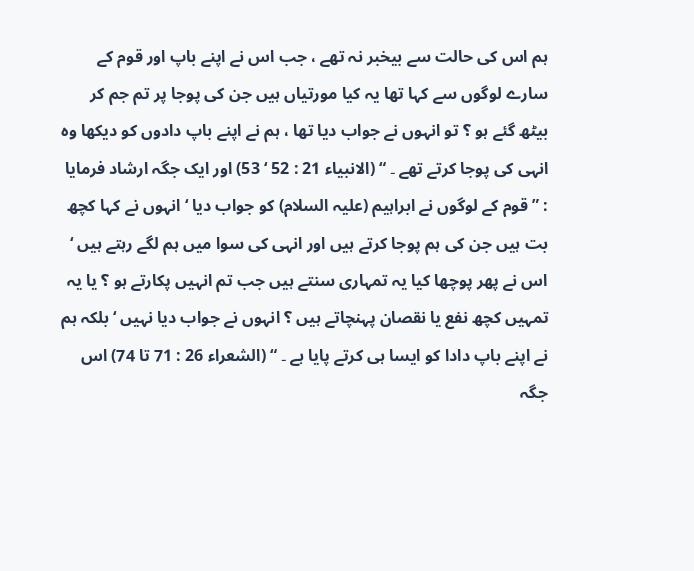ہم اس کی حالت سے بیخبر نہ تھے ، جب اس نے اپنے باپ اور قوم کے سارے لوگوں سے کہا تھا یہ کیا مورتیاں ہیں جن کی پوجا پر تم جم کر بیٹھ گئے ہو ؟ تو انہوں نے جواب دیا تھا ، ہم نے اپنے باپ دادوں کو دیکھا وہ انہی کی پوجا کرتے تھے ۔ “ (الانبیاء 21 : 52 ‘ 53) اور ایک جگہ ارشاد فرمایا : ” قوم کے لوگوں نے ابراہیم (علیہ السلام) کو جواب دیا ‘ انہوں نے کہا کچھ بت ہیں جن کی ہم پوجا کرتے ہیں اور انہی کی سوا میں ہم لگے رہتے ہیں ‘ اس نے پھر پوچھا کیا یہ تمہاری سنتے ہیں جب تم انہیں پکارتے ہو ؟ یا یہ تمہیں کچھ نفع یا نقصان پہنچاتے ہیں ؟ انہوں نے جواب دیا نہیں ‘ بلکہ ہم نے اپنے باپ دادا کو ایسا ہی کرتے پایا ہے ۔ “ (الشعراء 26 : 71 تا 74) اس جگہ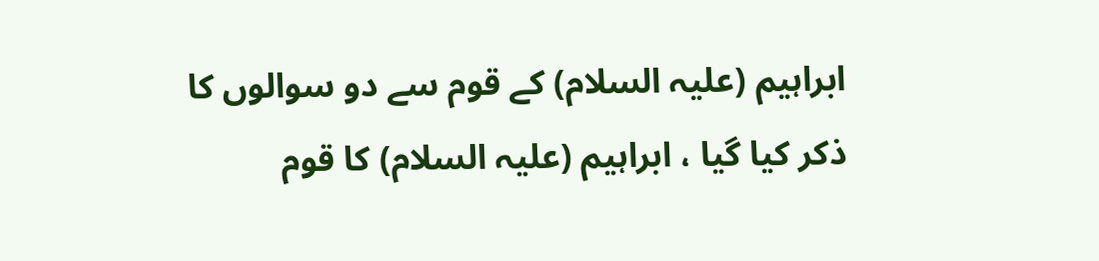ابراہیم (علیہ السلام) کے قوم سے دو سوالوں کا ذکر کیا گیا ، ابراہیم (علیہ السلام) کا قوم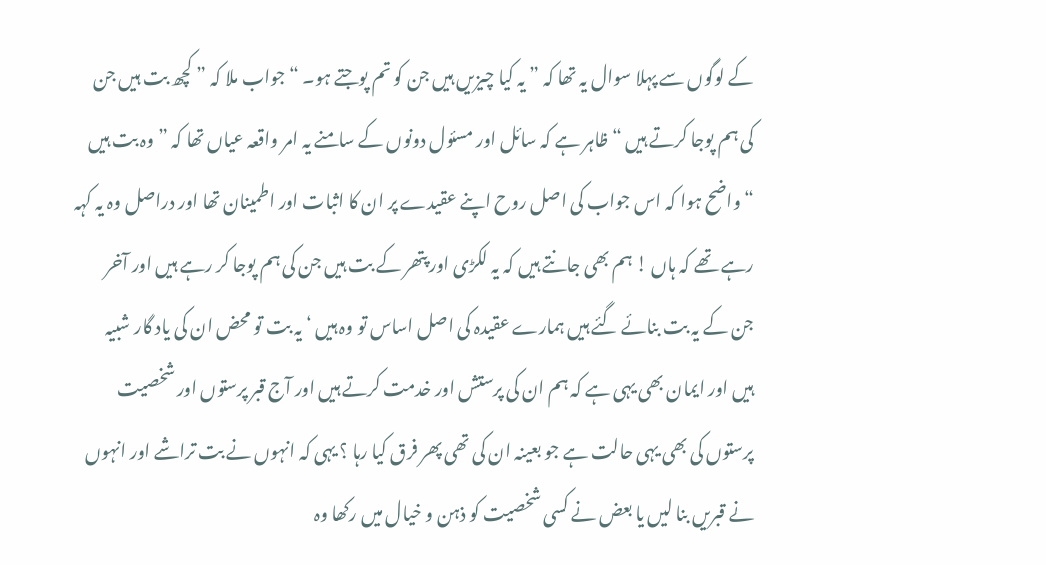کے لوگوں سے پہلا سوال یہ تھا کہ ” یہ کیا چیزیں ہیں جن کو تم پوجتے ہو۔ “ جواب ملا کہ ” کچھ بت ہیں جن کی ہم پوجا کرتے ہیں “ ظاہر ہے کہ سائل اور مسئول دونوں کے سامنے یہ امر واقعہ عیاں تھا کہ ” وہ بت ہیں “ واضح ہوا کہ اس جواب کی اصل روح اپنے عقیدے پر ان کا اثبات اور اطمینان تھا اور دراصل وہ یہ کہہ رہے تھے کہ ہاں ! ہم بھی جانتے ہیں کہ یہ لکڑی اور پتھر کے بت ہیں جن کی ہم پوجا کر رہے ہیں اور آخر جن کے یہ بت بنائے گئے ہیں ہمارے عقیدہ کی اصل اساس تو وہ ہیں ‘ یہ بت تو محض ان کی یاد گار شبیہ ہیں اور ایمان بھی یہی ہے کہ ہم ان کی پرستش اور خدمت کرتے ہیں اور آج قبر پرستوں اور شخصیت پرستوں کی بھی یہی حالت ہے جو بعینہ ان کی تھی پھر فرق کیا رہا ؟ یہی کہ انہوں نے بت تراشے اور انہوں نے قبریں بنا لیں یا بعض نے کسی شخصیت کو ذہن و خیال میں رکھا وہ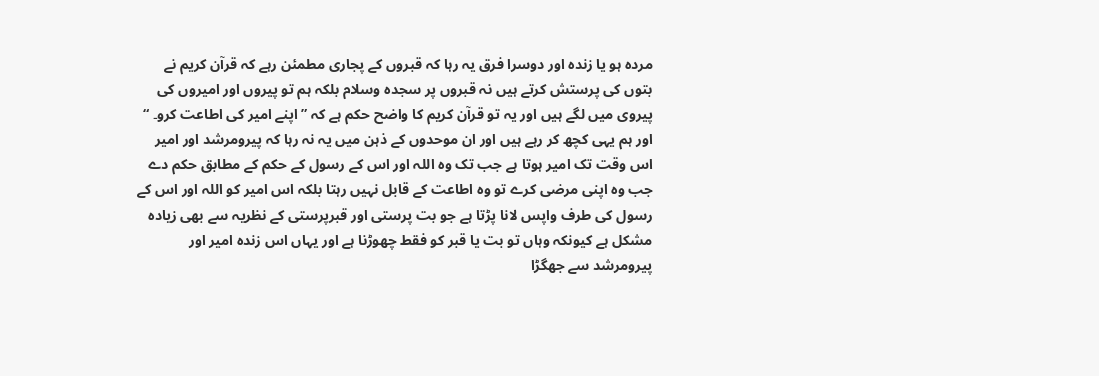مردہ ہو یا زندہ اور دوسرا فرق یہ رہا کہ قبروں کے پجاری مطمئن رہے کہ قرآن کریم نے بتوں کی پرستش کرتے ہیں نہ قبروں پر سجدہ وسلام بلکہ ہم تو پیروں اور امیروں کی پیروی میں لگے ہیں اور یہ تو قرآن کریم کا واضح حکم ہے کہ ” اپنے امیر کی اطاعت کرو۔ “ اور ہم یہی کچھ کر رہے ہیں اور ان موحدوں کے ذہن میں یہ نہ رہا کہ پیرومرشد اور امیر اس وقت تک امیر ہوتا ہے جب تک وہ اللہ اور اس کے رسول کے حکم کے مطابق حکم دے جب وہ اپنی مرضی کرے تو وہ اطاعت کے قابل نہیں رہتا بلکہ اس امیر کو اللہ اور اس کے رسول کی طرف واپس لانا پڑتا ہے جو بت پرستی اور قبرپرستی کے نظریہ سے بھی زیادہ مشکل ہے کیونکہ وہاں تو بت یا قبر کو فقط چھوڑنا ہے اور یہاں اس زندہ امیر اور پیرومرشد سے جھگڑا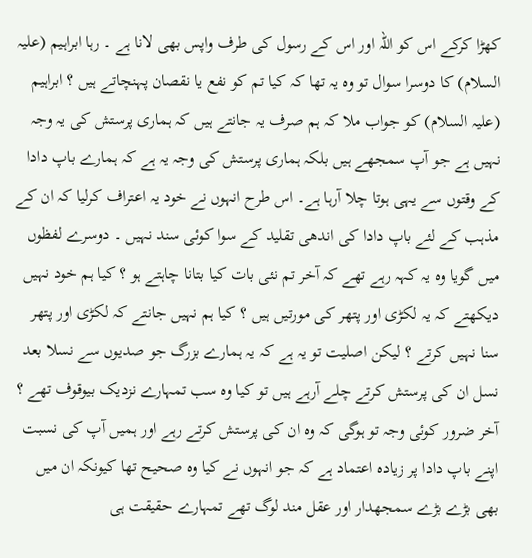کھڑا کرکے اس کو اللہ اور اس کے رسول کی طرف واپس بھی لانا ہے ۔ رہا ابراہیم (علیہ السلام) کا دوسرا سوال تو وہ یہ تھا کہ کیا تم کو نفع یا نقصان پہنچاتے ہیں ؟ ابراہیم (علیہ السلام) کو جواب ملا کہ ہم صرف یہ جانتے ہیں کہ ہماری پرستش کی یہ وجہ نہیں ہے جو آپ سمجھے ہیں بلکہ ہماری پرستش کی وجہ یہ ہے کہ ہمارے باپ دادا کے وقتوں سے یہی ہوتا چلا آرہا ہے۔ اس طرح انہوں نے خود یہ اعتراف کرلیا کہ ان کے مذہب کے لئے باپ دادا کی اندھی تقلید کے سوا کوئی سند نہیں ۔ دوسرے لفظوں میں گویا وہ یہ کہہ رہے تھے کہ آخر تم نئی بات کیا بتانا چاہتے ہو ؟ کیا ہم خود نہیں دیکھتے کہ یہ لکڑی اور پتھر کی مورتیں ہیں ؟ کیا ہم نہیں جانتے کہ لکڑی اور پتھر سنا نہیں کرتے ؟ لیکن اصلیت تو یہ ہے کہ یہ ہمارے بزرگ جو صدیوں سے نسلا بعد نسل ان کی پرستش کرتے چلے آرہے ہیں تو کیا وہ سب تمہارے نزدیک بیوقوف تھے ؟ آخر ضرور کوئی وجہ تو ہوگی کہ وہ ان کی پرستش کرتے رہے اور ہمیں آپ کی نسبت اپنے باپ دادا پر زیادہ اعتماد ہے کہ جو انہوں نے کیا وہ صحیح تھا کیونکہ ان میں بھی بڑے بڑے سمجھدار اور عقل مند لوگ تھے تمہارے حقیقت ہی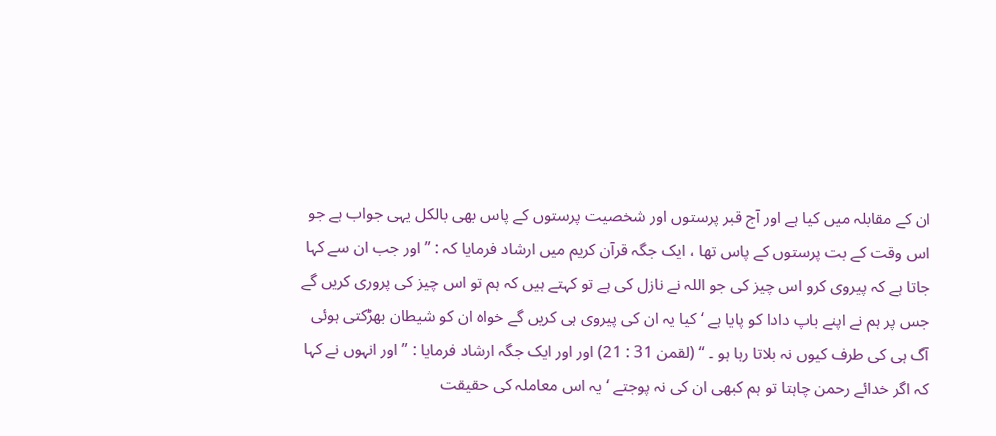ان کے مقابلہ میں کیا ہے اور آج قبر پرستوں اور شخصیت پرستوں کے پاس بھی بالکل یہی جواب ہے جو اس وقت کے بت پرستوں کے پاس تھا ، ایک جگہ قرآن کریم میں ارشاد فرمایا کہ : ” اور جب ان سے کہا جاتا ہے کہ پیروی کرو اس چیز کی جو اللہ نے نازل کی ہے تو کہتے ہیں کہ ہم تو اس چیز کی پروری کریں گے جس پر ہم نے اپنے باپ دادا کو پایا ہے ‘ کیا یہ ان کی پیروی ہی کریں گے خواہ ان کو شیطان بھڑکتی ہوئی آگ ہی کی طرف کیوں نہ بلاتا رہا ہو ۔ “ (لقمن 31 : 21) اور اور ایک جگہ ارشاد فرمایا : ” اور انہوں نے کہا کہ اگر خدائے رحمن چاہتا تو ہم کبھی ان کی نہ پوجتے ‘ یہ اس معاملہ کی حقیقت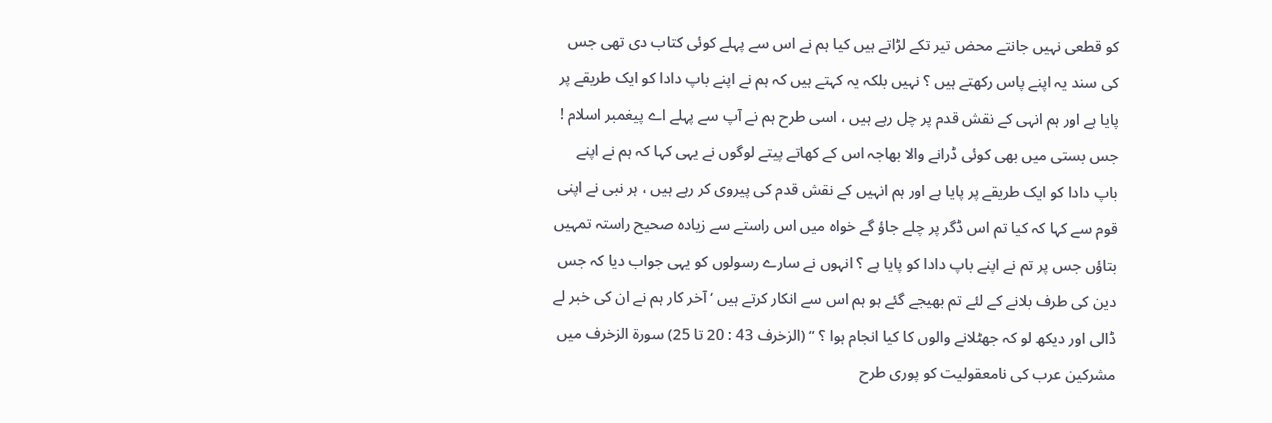کو قطعی نہیں جانتے محض تیر تکے لڑاتے ہیں کیا ہم نے اس سے پہلے کوئی کتاب دی تھی جس کی سند یہ اپنے پاس رکھتے ہیں ؟ نہیں بلکہ یہ کہتے ہیں کہ ہم نے اپنے باپ دادا کو ایک طریقے پر پایا ہے اور ہم انہی کے نقش قدم پر چل رہے ہیں ، اسی طرح ہم نے آپ سے پہلے اے پیغمبر اسلام ! جس بستی میں بھی کوئی ڈرانے والا بھاجہ اس کے کھاتے پیتے لوگوں نے یہی کہا کہ ہم نے اپنے باپ دادا کو ایک طریقے پر پایا ہے اور ہم انہیں کے نقش قدم کی پیروی کر رہے ہیں ، ہر نبی نے اپنی قوم سے کہا کہ کیا تم اس ڈگر پر چلے جاؤ گے خواہ میں اس راستے سے زیادہ صحیح راستہ تمہیں بتاؤں جس پر تم نے اپنے باپ دادا کو پایا ہے ؟ انہوں نے سارے رسولوں کو یہی جواب دیا کہ جس دین کی طرف بلانے کے لئے تم بھیجے گئے ہو ہم اس سے انکار کرتے ہیں ‘ آخر کار ہم نے ان کی خبر لے ڈالی اور دیکھ لو کہ جھٹلانے والوں کا کیا انجام ہوا ؟ “ (الزخرف 43 : 20 تا 25) سورة الزخرف میں مشرکین عرب کی نامعقولیت کو پوری طرح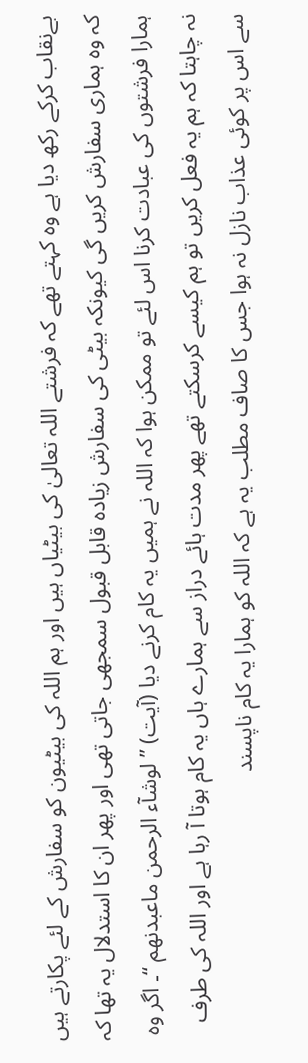بےنقاب کرکے رکھ دیا ہے وہ کہتے تھے کہ فرشتے اللہ تعالیٰ کی بیٹیاں ہیں اور ہم اللہ کی بیٹیون کو سفارش کے لئے پکارتے ہیں کہ وہ ہماری سفارش کریں گی کیونکہ بیٹی کی سفارش زیادہ قابل قبول سمجھی جاتی تھی اور پھر ان کا استدلال یہ تھا کہ ہمارا فرشتوں کی عبادت کرنا اس لئے تو ممکن ہوا کہ اللہ نے ہمیں یہ کام کرنے دیا (آیت) ” لوشآء الرحمن ماعبدنھم “۔ اگر وہ نہ چاہتا کہ ہم یہ فعل کریں تو ہم کیسے کرسکتے تھے پھر مدت ہائے دراز سے ہمارے ہاں یہ کام ہوتا آ رہا ہے اور اللہ کی طرف سے اس پر کوئی عذاب نازل نہ ہوا جس کا صاف مطلب یہ ہے کہ اللہ کو ہمارا یہ کام ناپسند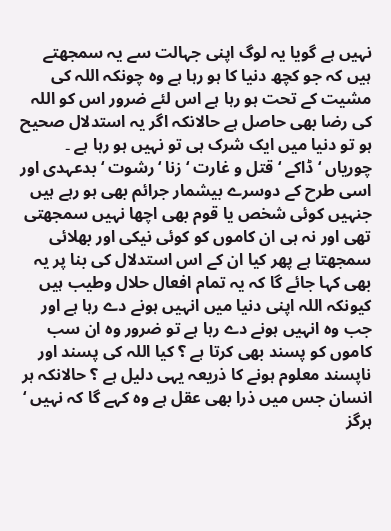نہیں ہے گویا یہ لوگ اپنی جہالت سے یہ سمجھتے ہیں کہ جو کچھ دنیا کا ہو رہا ہے وہ چونکہ اللہ کی مشیت کے تحت ہو رہا ہے اس لئے ضرور اس کو اللہ کی رضا بھی حاصل ہے حالانکہ اگر یہ استدلال صحیح ہو تو دنیا میں ایک شرک ہی تو نہیں ہو رہا ہے ۔ چوریاں ‘ ڈاکے ‘ قتل و غارت ‘ زنا ‘ رشوت ‘ بدعہدی اور اسی طرح کے دوسرے بیشمار جرائم بھی ہو رہے ہیں جنہیں کوئی شخص یا قوم بھی اچھا نہیں سمجھتی تھی اور نہ ہی ان کاموں کو کوئی نیکی اور بھلائی سمجھتا ہے پھر کیا ان کے اس استدلال کی بنا پر یہ بھی کہا جائے گا کہ یہ تمام افعال حلال وطیب ہیں کیونکہ اللہ اپنی دنیا میں انہیں ہونے دے رہا ہے اور جب وہ انہیں ہونے دے رہا ہے تو ضرور وہ ان سب کاموں کو پسند بھی کرتا ہے ؟ کیا اللہ کی پسند اور ناپسند معلوم ہونے کا ذریعہ یہی دلیل ہے ؟ حالانکہ ہر انسان جس میں ذرا بھی عقل ہے وہ کہے گا کہ نہیں ‘ ہرگز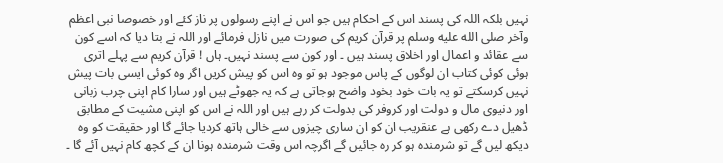نہیں بلکہ اللہ کی پسند اس کے احکام ہیں جو اس نے اپنے رسولوں پر ناز کئے اور خصوصا نبی اعظم وآخر صلى الله عليه وسلم پر قرآن کریم کی صورت میں نازل فرمائے اور اللہ نے بتا دیا کہ اسے کون سے عقائد و اعمال اور اخلاق پسند ہیں ۔ اور کون سے پسند نہیں۔ ہاں ! قرآن کریم سے پہلے اتری ہوئی کوئی کتاب ان لوگوں کے پاس موجود ہو تو وہ اس کو پیش کریں اگر وہ کوئی ایسی بات پیش نہیں کرسکتے تو یہ بات خود بخود واضح ہوجاتی ہے کہ یہ جھوٹے ہیں اور سارا کام اپنی چرب زبانی اور دنیوی مال و دولت اور کروفر کی بدولت کر رہے ہیں اور اللہ نے اس کو اپنی مشیت کے مطابق ڈھیل دے رکھی ہے عنقریب ان کو ان ساری چیزوں سے خالی ہاتھ کردیا جائے گا اور حقیقت کو وہ دیکھ لیں گے تو شرمندہ ہو کر رہ جائیں گے اگرچہ اس وقت شرمندہ ہونا ان کے کچھ کام نہیں آئے گا ۔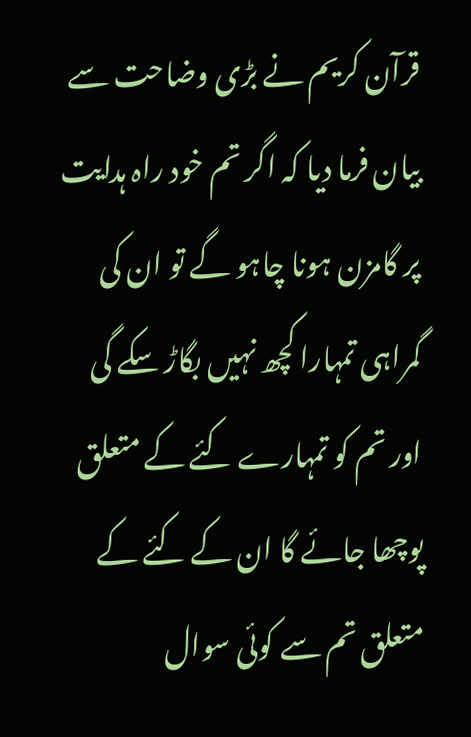قرآن کریم نے بڑی وضاحت سے بیان فرما دیا کہ اگر تم خود راہ ہدایت پر گامزن ہونا چاہو گے تو ان کی گمراہی تمہارا کچھ نہیں بگاڑ سکے گی اور تم کو تمہارے کئے کے متعلق پوچھا جائے گا ان کے کئے کے متعلق تم سے کوئی سوال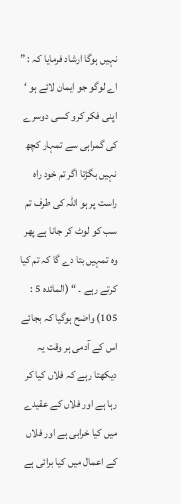نہیں ہوگا ارشاد فرمایا کہ : ” اے لوگو جو ایمان لائے ہو ‘ اپنی فکر کرو کسی دوسرے کی گمراہی سے تمہار کچھ نہیں بگڑتا اگر تم خود راہ راست پر ہو اللہ کی طرف تم سب کو لوٹ کر جانا ہے پھر وہ تمہیں بتا دے گا کہ تم کیا کرتے رہے ۔ “ (المائدہ 5 : 105) واضح ہوگیا کہ بجائے اس کے آدمی ہر وقت یہ دیکھتا رہے کہ فلاں کیا کر رہا ہے اور فلاں کے عقیدے میں کیا خرابی ہے اور فلاں کے اعمال میں کیا برائی ہے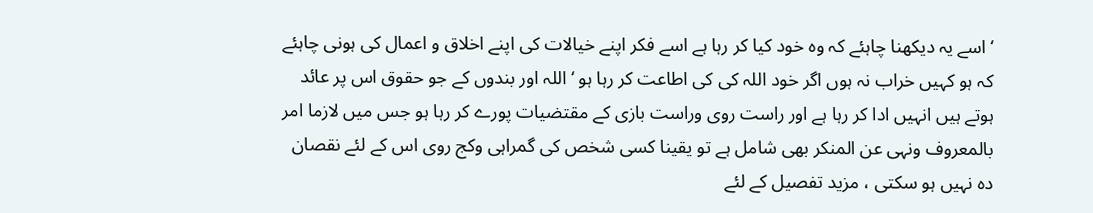‘ اسے یہ دیکھنا چاہئے کہ وہ خود کیا کر رہا ہے اسے فکر اپنے خیالات کی اپنے اخلاق و اعمال کی ہونی چاہئے کہ ہو کہیں خراب نہ ہوں اگر خود اللہ کی کی اطاعت کر رہا ہو ‘ اللہ اور بندوں کے جو حقوق اس پر عائد ہوتے ہیں انہیں ادا کر رہا ہے اور راست روی وراست بازی کے مقتضیات پورے کر رہا ہو جس میں لازما امر بالمعروف ونہی عن المنکر بھی شامل ہے تو یقینا کسی شخص کی گمراہی وکج روی اس کے لئے نقصان دہ نہیں ہو سکتی ، مزید تفصیل کے لئے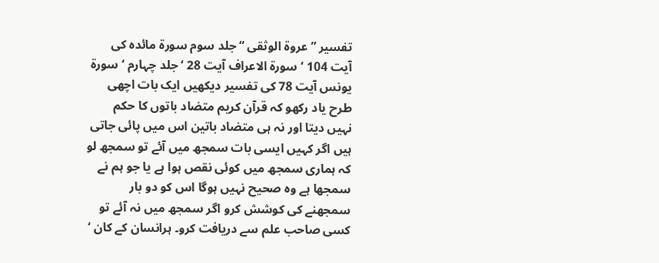تفسیر ” عروۃ الوثقی “ جلد سوم سورة مائدہ کی آیت 104 ‘ سورة الاعراف آیت 28 ‘ جلد چہارم ‘ سورة یونس آیت 78 کی تفسیر دیکھیں ایک بات اچھی طرح یاد رکھو کہ قرآن کریم متضاد باتوں کا حکم نہیں دیتا اور نہ ہی متضاد باتین اس میں پائی جاتی ہیں اگر کہیں ایسی بات سمجھ میں آئے تو سمجھ لو کہ ہماری سمجھ میں کوئی نقص ہوا ہے یا جو ہم نے سمجھا ہے وہ صحیح نہیں ہوگا اس کو دو بار سمجھنے کی کوشش کرو اگر سمجھ میں نہ آئے تو کسی صاحب علم سے دریافت کرو۔ ہرانسان کے کان ‘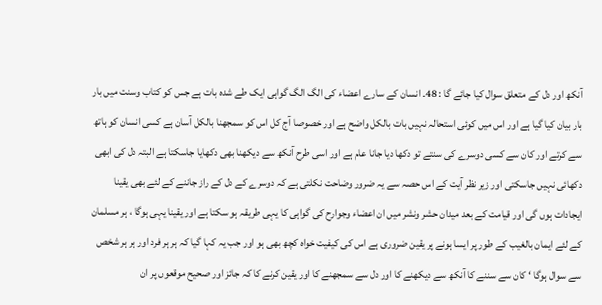آنکھ اور دل کے متعلق سوال کیا جائے گا : 48۔ انسان کے سارے اعضاء کی الگ الگ گواہی ایک طے شدہ بات ہے جس کو کتاب وسنت میں بار بار بیان کیا گیا ہے اور اس میں کوئی استحالہ نہیں بات بالکل واضح ہے اور خصوصا آج کل اس کو سمجھنا بالکل آسان ہے کسی انسان کو ہاتھ سے کرتے اور کان سے کسی دوسرے کی سنتے تو دکھا دیا جانا عام ہے اور اسی طرح آنکھ سے دیکھنا بھی دکھایا جاسکتا ہے البتہ دل کی ابھی دکھائی نہیں جاسکتی اور زیر نظر آیت کے اس حصہ سے یہ ضرور وضاحت نکلتی ہے کہ دوسرے کے دل کے راز جاننے کے لئے بھی یقینا ایجادات ہوں گی اور قیامت کے بعد میدان حشر ونشر میں ان اعضاء وجوارح کی گواہی کا یہی طریقہ ہو سکتا ہے اور یقینا یہی ہوگا ، ہر مسلمان کے لئے ایمان بالغیب کے طور پر ایسا ہونے پر یقین ضروری ہے اس کی کیفیت خواہ کچھ بھی ہو اور جب یہ کہا گیا کہ ہر ہر فرد اور ہر ہر شخص سے سوال ہوگا ‘ کان سے سننے کا آنکھ سے دیکھنے کا اور دل سے سمجھنے کا اور یقین کرنے کا کہ جائز اور صحیح موقعوں پر ان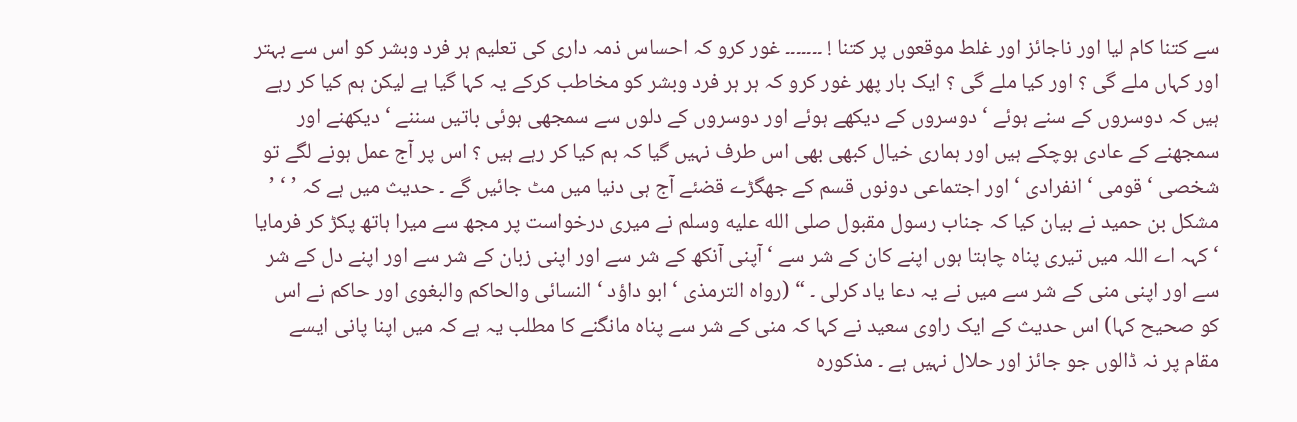سے کتنا کام لیا اور ناجائز اور غلط موقعوں پر کتنا ! ۔۔۔۔۔۔۔ غور کرو کہ احساس ذمہ داری کی تعلیم ہر فرد وبشر کو اس سے بہتر اور کہاں ملے گی ؟ اور کیا ملے گی ؟ ایک بار پھر غور کرو کہ ہر ہر فرد وبشر کو مخاطب کرکے یہ کہا گیا ہے لیکن ہم کیا کر رہے ہیں کہ دوسروں کے سنے ہوئے ‘ دوسروں کے دیکھے ہوئے اور دوسروں کے دلوں سے سمجھی ہوئی باتیں سننے ‘ دیکھنے اور سمجھنے کے عادی ہوچکے ہیں اور ہماری خیال کبھی بھی اس طرف نہیں گیا کہ ہم کیا کر رہے ہیں ؟ اس پر آج عمل ہونے لگے تو شخصی ‘ قومی ‘ انفرادی ‘ اور اجتماعی دونوں قسم کے جھگڑے قضئے آج ہی دنیا میں مٹ جائیں گے ۔ حدیث میں ہے کہ ’ ‘ ’ مشکل بن حمید نے بیان کیا کہ جناب رسول مقبول صلى الله عليه وسلم نے میری درخواست پر مجھ سے میرا ہاتھ پکڑ کر فرمایا ‘ کہہ اے اللہ میں تیری پناہ چاہتا ہوں اپنے کان کے شر سے ‘ آپنی آنکھ کے شر سے اور اپنی زبان کے شر سے اور اپنے دل کے شر سے اور اپنی منی کے شر سے میں نے یہ دعا یاد کرلی ۔ “ (رواہ الترمذی ‘ ابو داؤد ‘ النسائی والحاکم والبغوی اور حاکم نے اس کو صحیح کہا) اس حدیث کے ایک راوی سعید نے کہا کہ منی کے شر سے پناہ مانگنے کا مطلب یہ ہے کہ میں اپنا پانی ایسے مقام پر نہ ڈالوں جو جائز اور حلال نہیں ہے ۔ مذکورہ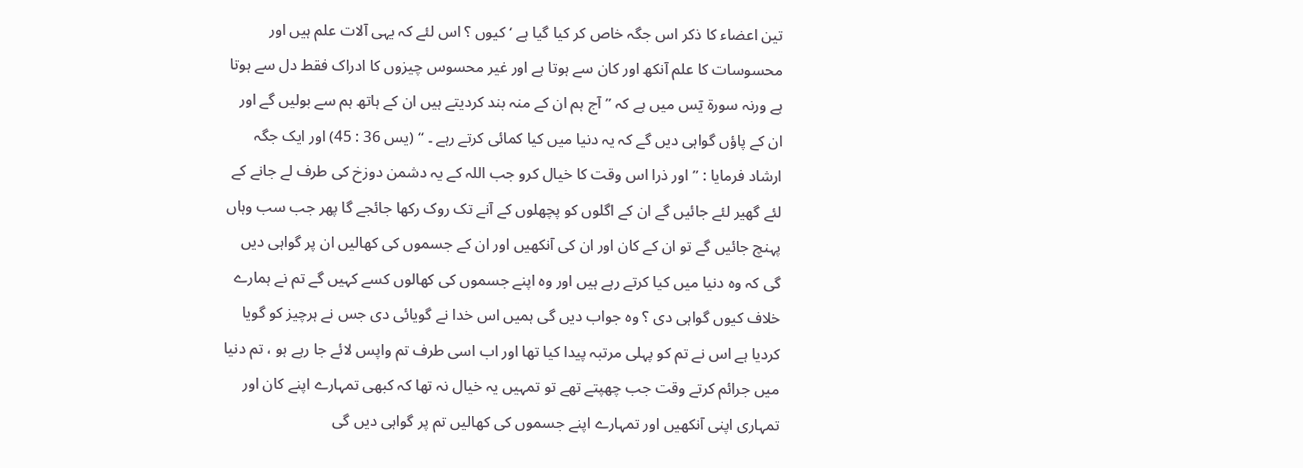تین اعضاء کا ذکر اس جگہ خاص کر کیا گیا ہے ‘ کیوں ؟ اس لئے کہ یہی آلات علم ہیں اور محسوسات کا علم آنکھ اور کان سے ہوتا ہے اور غیر محسوس چیزوں کا ادراک فقط دل سے ہوتا ہے ورنہ سورة یٓس میں ہے کہ ” آج ہم ان کے منہ بند کردیتے ہیں ان کے ہاتھ ہم سے بولیں گے اور ان کے پاؤں گواہی دیں گے کہ یہ دنیا میں کیا کمائی کرتے رہے ۔ “ (یس 36 : 45) اور ایک جگہ ارشاد فرمایا : ” اور ذرا اس وقت کا خیال کرو جب اللہ کے یہ دشمن دوزخ کی طرف لے جانے کے لئے گھیر لئے جائیں گے ان کے اگلوں کو پچھلوں کے آنے تک روک رکھا جائجے گا پھر جب سب وہاں پہنچ جائیں گے تو ان کے کان اور ان کی آنکھیں اور ان کے جسموں کی کھالیں ان پر گواہی دیں گی کہ وہ دنیا میں کیا کرتے رہے ہیں اور وہ اپنے جسموں کی کھالوں کسے کہیں گے تم نے ہمارے خلاف کیوں گواہی دی ؟ وہ جواب دیں گی ہمیں اس خدا نے گویائی دی جس نے ہرچیز کو گویا کردیا ہے اس نے تم کو پہلی مرتبہ پیدا کیا تھا اور اب اسی طرف تم واپس لائے جا رہے ہو ، تم دنیا میں جرائم کرتے وقت جب چھپتے تھے تو تمہیں یہ خیال نہ تھا کہ کبھی تمہارے اپنے کان اور تمہاری اپنی آنکھیں اور تمہارے اپنے جسموں کی کھالیں تم پر گواہی دیں گی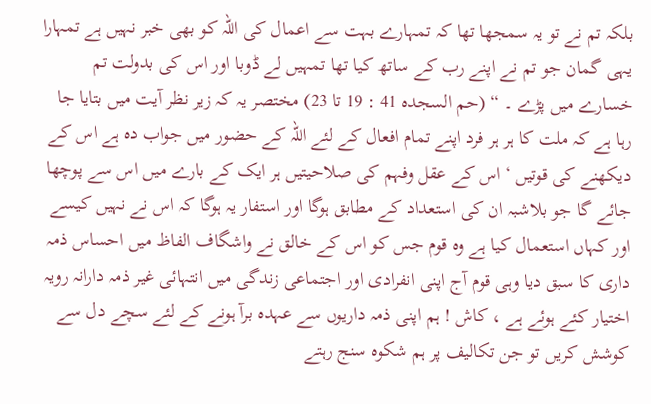بلکہ تم نے تو یہ سمجھا تھا کہ تمہارے بہت سے اعمال کی اللہ کو بھی خبر نہیں ہے تمہارا یہی گمان جو تم نے اپنے رب کے ساتھ کیا تھا تمہیں لے ڈوبا اور اس کی بدولت تم خسارے میں پڑے ۔ “ (حم السجدہ 41 : 19 تا 23) مختصر یہ کہ زیر نظر آیت میں بتایا جا رہا ہے کہ ملت کا ہر ہر فرد اپنے تمام افعال کے لئے اللہ کے حضور میں جواب دہ ہے اس کے دیکھنے کی قوتیں ‘ اس کے عقل وفہم کی صلاحیتیں ہر ایک کے بارے میں اس سے پوچھا جائے گا جو بلاشبہ ان کی استعداد کے مطابق ہوگا اور استفار یہ ہوگا کہ اس نے نہیں کیسے اور کہاں استعمال کیا ہے وہ قوم جس کو اس کے خالق نے واشگاف الفاظ میں احساس ذمہ داری کا سبق دیا وہی قوم آج اپنی انفرادی اور اجتماعی زندگی میں انتہائی غیر ذمہ دارانہ رویہ اختیار کئے ہوئے ہے ، کاش ! ہم اپنی ذمہ داریوں سے عہدہ برآ ہونے کے لئے سچے دل سے کوشش کریں تو جن تکالیف پر ہم شکوہ سنج رہتے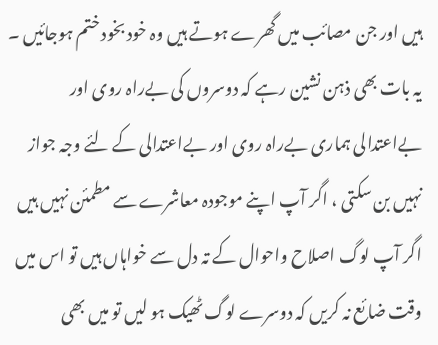ہیں اور جن مصائب میں گھرے ہوتے ہیں وہ خود بخود ختم ہوجائیں ۔ یہ بات بھی ذہن نشین رہے کہ دوسروں کی بےراہ روی اور بےاعتدالی ہماری بےراہ روی اور بےاعتدالی کے لئے وجہ جواز نہیں بن سکتی ، اگر آپ اپنے موجودہ معاشرے سے مطمئن نہیں ہیں اگر آپ لوگ اصلاح واحوال کے تہ دل سے خواہاں ہیں تو اس میں وقت ضائع نہ کریں کہ دوسرے لوگ ٹھیک ہو لیں تو میں بھی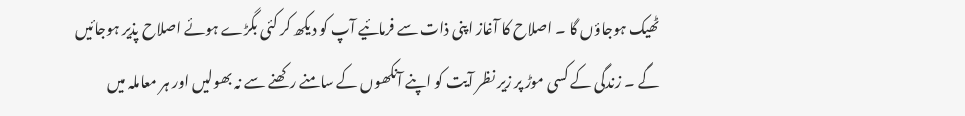ٹھیک ہوجاؤں گا ۔ اصلاح کا آغاز اپنی ذات سے فرمائیے آپ کو دیکھ کر کئی بگڑے ہوئے اصلاح پذیر ہوجائیں گے ۔ زندگی کے کسی موڑ پر زیر نظر آیت کو اپنے آنکھوں کے سامنے رکھنے سے نہ بھولیں اور ہر معاملہ میں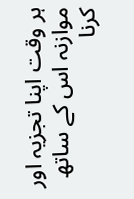ہر وقت اپنا تجزیہ اور موازنہ اس کے ساتھ کرنا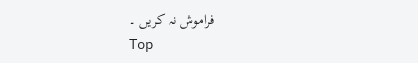فراموش نہ کریں ۔
Top